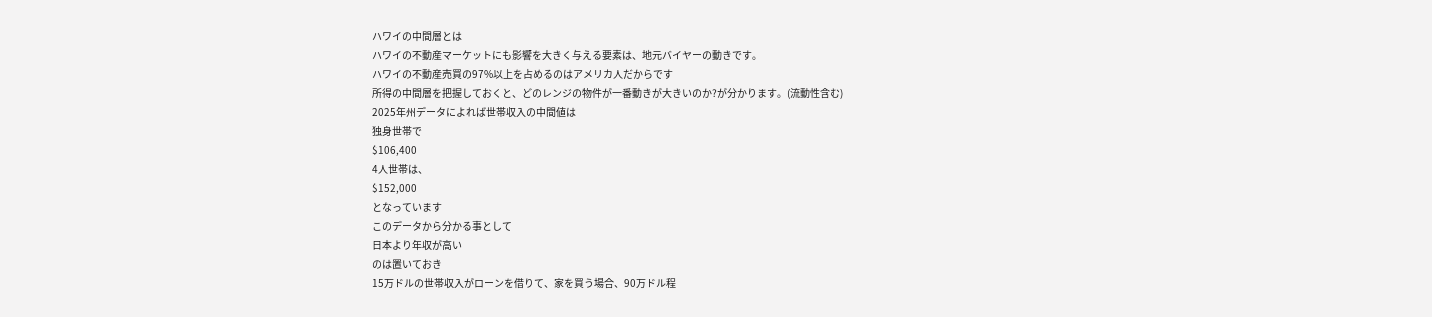ハワイの中間層とは
ハワイの不動産マーケットにも影響を大きく与える要素は、地元バイヤーの動きです。
ハワイの不動産売買の97%以上を占めるのはアメリカ人だからです
所得の中間層を把握しておくと、どのレンジの物件が一番動きが大きいのか?が分かります。(流動性含む)
2025年州データによれば世帯収入の中間値は
独身世帯で
$106,400
4人世帯は、
$152,000
となっています
このデータから分かる事として
日本より年収が高い
のは置いておき
15万ドルの世帯収入がローンを借りて、家を買う場合、90万ドル程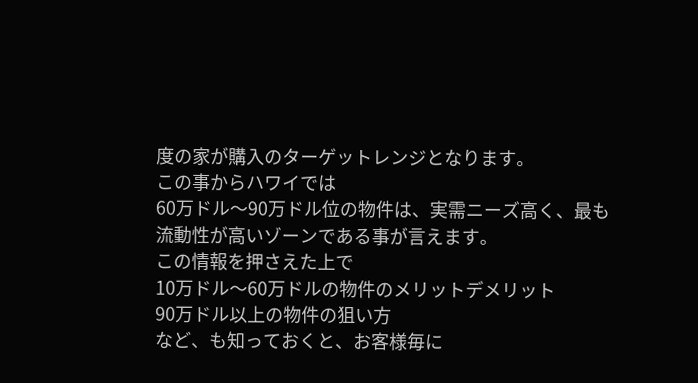度の家が購入のターゲットレンジとなります。
この事からハワイでは
60万ドル〜90万ドル位の物件は、実需ニーズ高く、最も流動性が高いゾーンである事が言えます。
この情報を押さえた上で
10万ドル〜60万ドルの物件のメリットデメリット
90万ドル以上の物件の狙い方
など、も知っておくと、お客様毎に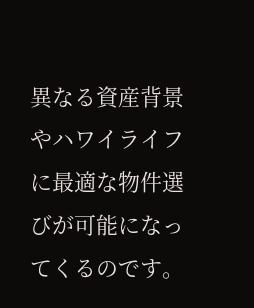異なる資産背景やハワイライフに最適な物件選びが可能になってくるのです。